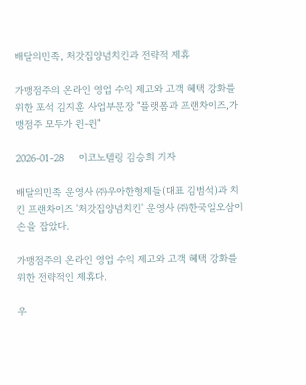배달의민족, 처갓집양념치킨과 전략적 제휴

가맹점주의 온라인 영업 수익 제고와 고객 혜택 강화를 위한 포석 김지훈 사업부문장 "플랫폼과 프랜차이즈,가맹점주 모두가 윈-윈"

2026-01-28     이코노텔링 김승희 기자

배달의민족 운영사 ㈜우아한형제들(대표 김범석)과 치킨 프랜차이즈 '처갓집양념치킨' 운영사 ㈜한국일오삼이 손을 잡았다.

가맹점주의 온라인 영업 수익 제고와 고객 혜택 강화를 위한 전략적인 제휴다.

우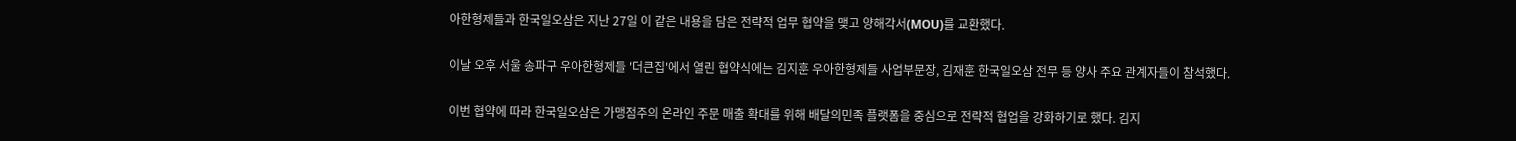아한형제들과 한국일오삼은 지난 27일 이 같은 내용을 담은 전략적 업무 협약을 맺고 양해각서(MOU)를 교환했다.

이날 오후 서울 송파구 우아한형제들 '더큰집'에서 열린 협약식에는 김지훈 우아한형제들 사업부문장, 김재훈 한국일오삼 전무 등 양사 주요 관계자들이 참석했다.

이번 협약에 따라 한국일오삼은 가맹점주의 온라인 주문 매출 확대를 위해 배달의민족 플랫폼을 중심으로 전략적 협업을 강화하기로 했다. 김지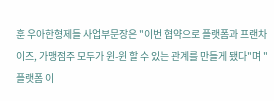훈 우아한형제들 사업부문장은 "이번 협약으로 플랫폼과 프랜차이즈, 가맹점주 모두가 윈-윈 할 수 있는 관계를 만들게 됐다"며 "플랫폼 이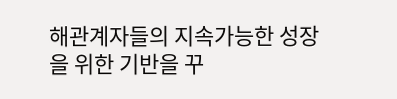해관계자들의 지속가능한 성장을 위한 기반을 꾸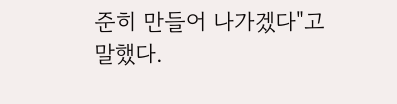준히 만들어 나가겠다"고 말했다.